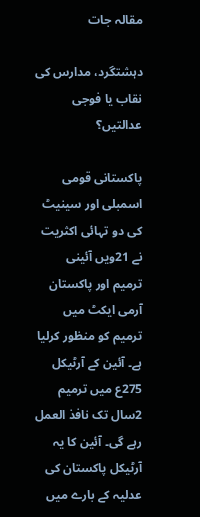مقالہ جات

دہشتگرد، مدارس کی نقاب یا فوجی عدالتیں؟

پاکستانی قومی اسمبلی اور سینیٹ کی دو تہائی اکثریت نے 21ویں آئینی ترمیم اور پاکستان آرمی ایکٹ میں ترمیم کو منظور کرلیا ہے۔ آئین کے آرٹیکل 275ع میں ترمیم 2سال تک نافذ العمل رہے گی۔ آئین کا یہ آرٹیکل پاکستان کی عدلیہ کے بارے میں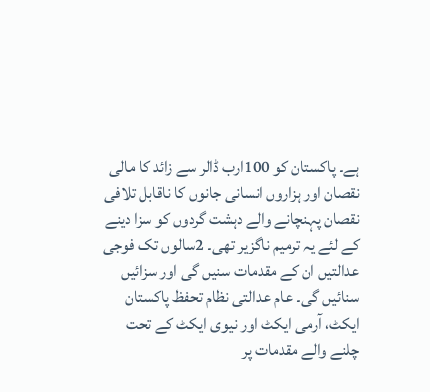ہے۔ پاکستان کو 100ارب ڈالر سے زائد کا مالی نقصان اور ہزاروں انسانی جانوں کا ناقابل تلافی نقصان پہنچانے والے دہشت گردوں کو سزا دینے کے لئے یہ ترمیم ناگزیر تھی۔ 2سالوں تک فوجی عدالتیں ان کے مقدمات سنیں گی اور سزائیں سنائیں گی۔ عام عدالتی نظام تحفظ پاکستان ایکٹ، آرمی ایکٹ اور نیوی ایکٹ کے تحت چلنے والے مقدمات پر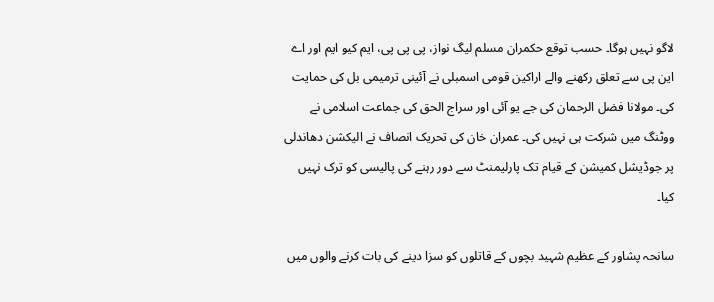لاگو نہیں ہوگا۔ حسب توقع حکمران مسلم لیگ نواز، پی پی پی، ایم کیو ایم اور اے این پی سے تعلق رکھنے والے اراکین قومی اسمبلی نے آئینی ترمیمی بل کی حمایت کی۔ مولانا فضل الرحمان کی جے یو آئی اور سراج الحق کی جماعت اسلامی نے ووٹنگ میں شرکت ہی نہیں کی۔ عمران خان کی تحریک انصاف نے الیکشن دھاندلی پر جوڈیشل کمیشن کے قیام تک پارلیمنٹ سے دور رہنے کی پالیسی کو ترک نہیں کیا۔

سانحہ پشاور کے عظیم شہید بچوں کے قاتلوں کو سزا دینے کی بات کرنے والوں میں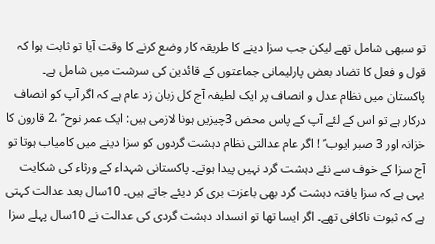تو سبھی شامل تھے لیکن جب سزا دینے کا طریقہ کار وضع کرنے کا وقت آیا تو ثابت ہوا کہ قول و فعل کا تضاد بعض پارلیمانی جماعتوں کے قائدین کی سرشت میں شامل ہے۔ پاکستان میں نظام عدل و انصاف پر ایک لطیفہ آج کل زبان زد عام ہے کہ اگر آپ کو انصاف درکار ہے تو اس کے لئے آپ کے پاس محض 3چیزیں ہونا لازمی ہیں: ایک عمر نوح ؑ ،2 قارون کا خزانہ اور 3 صبر ایوب ؑ ! اگر عام عدالتی نظام دہشت گردوں کو سزا دینے میں کامیاب ہوتا تو آج سزا کے خوف سے نئے دہشت گرد نہیں پیدا ہوتے۔ پاکستانی شہداء کے ورثاء کی شکایت یہی ہے کہ سزا یافتہ دہشت گرد بھی باعزت بری کر دیئے جاتے ہیں۔ 10سال بعد عدالت کہتی ہے کہ ثبوت ناکافی تھے۔ اگر ایسا تھا تو انسداد دہشت گردی کی عدالت نے 10سال پہلے سزا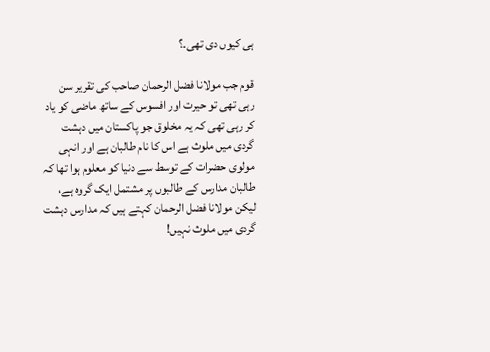ہی کیوں دی تھی۔؟

قوم جب مولانا فضل الرحمان صاحب کی تقریر سن رہی تھی تو حیرت اور افسوس کے ساتھ ماضی کو یاد کر رہی تھی کہ یہ مخلوق جو پاکستان میں دہشت گردی میں ملوث ہے اس کا نام طالبان ہے اور انہی مولوی حضرات کے توسط سے دنیا کو معلوم ہوا تھا کہ طالبان مدارس کے طالبوں پر مشتمل ایک گروہ ہے، لیکن مولانا فضل الرحمان کہتے ہیں کہ مدارس دہشت گردی میں ملوث نہیں!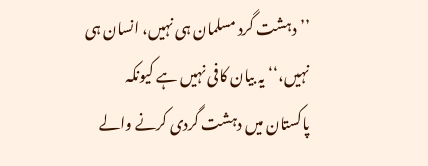’’دہشت گرد مسلمان ہی نہیں، انسان ہی نہیں،‘‘ یہ بیان کافی نہیں ہے کیونکہ پاکستان میں دہشت گردی کرنے والے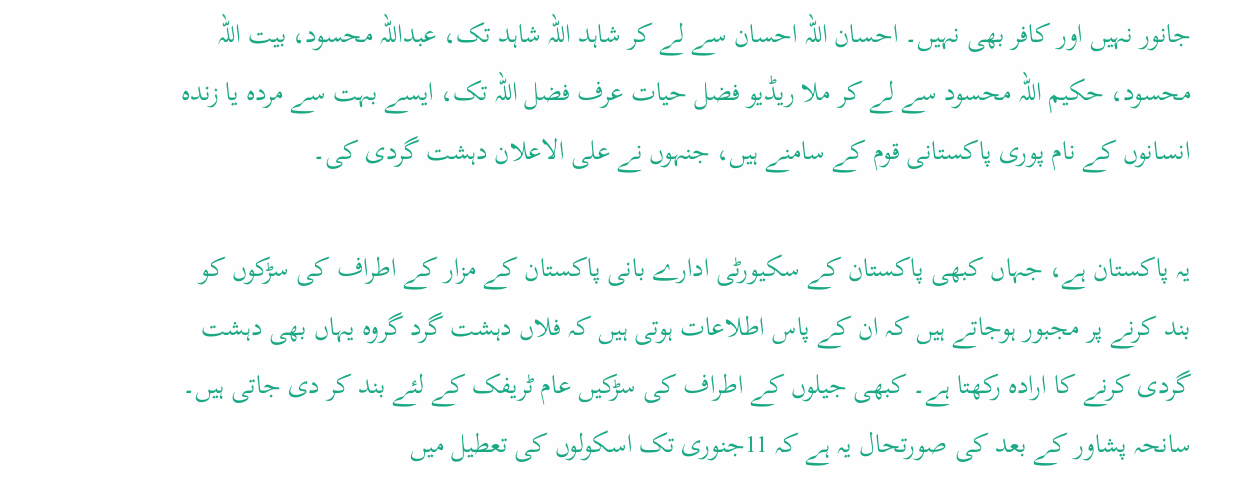جانور نہیں اور کافر بھی نہیں۔ احسان اللہ احسان سے لے کر شاہد اللہ شاہد تک، عبداللہ محسود، بیت اللہ محسود، حکیم اللہ محسود سے لے کر ملا ریڈیو فضل حیات عرف فضل اللہ تک، ایسے بہت سے مردہ یا زندہ انسانوں کے نام پوری پاکستانی قوم کے سامنے ہیں، جنہوں نے علی الاعلان دہشت گردی کی۔

یہ پاکستان ہے، جہاں کبھی پاکستان کے سکیورٹی ادارے بانی پاکستان کے مزار کے اطراف کی سڑکوں کو بند کرنے پر مجبور ہوجاتے ہیں کہ ان کے پاس اطلاعات ہوتی ہیں کہ فلاں دہشت گرد گروہ یہاں بھی دہشت گردی کرنے کا ارادہ رکھتا ہے۔ کبھی جیلوں کے اطراف کی سڑکیں عام ٹریفک کے لئے بند کر دی جاتی ہیں۔ سانحہ پشاور کے بعد کی صورتحال یہ ہے کہ 11جنوری تک اسکولوں کی تعطیل میں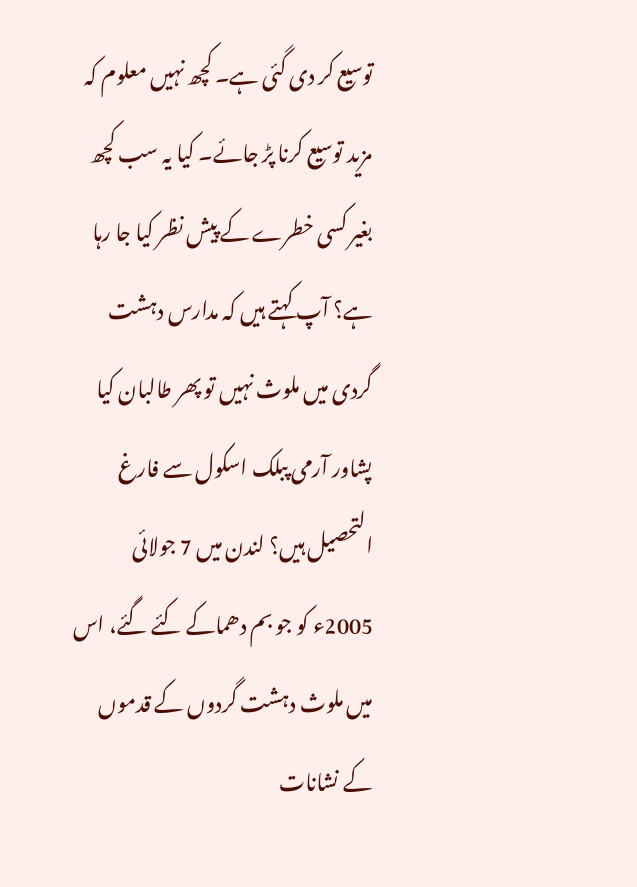توسیع کر دی گئی ہے۔ کچھ نہیں معلوم کہ مزید توسیع کرنا پڑ جائے۔ کیا یہ سب کچھ بغیر کسی خطرے کے پیش نظر کیا جا رہا ہے؟ آپ کہتے ہیں کہ مدارس دہشت گردی میں ملوث نہیں تو پھر طالبان کیا پشاور آرمی پبلک اسکول سے فارغ التحصیل ہیں؟ لندن میں 7 جولائی 2005ء کو جو بم دھماکے کئے گئے، اس میں ملوث دہشت گردوں کے قدموں کے نشانات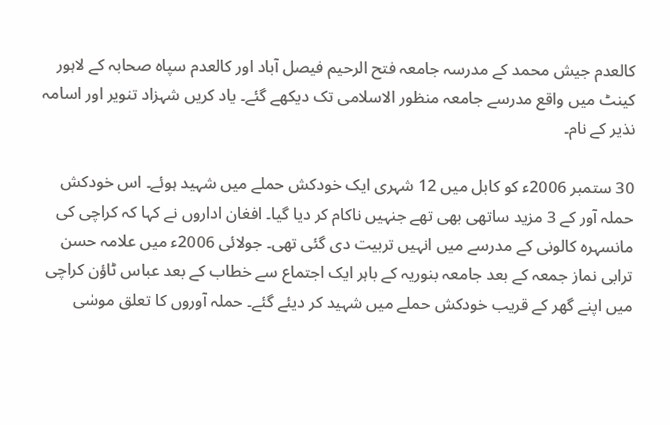کالعدم جیش محمد کے مدرسہ جامعہ فتح الرحیم فیصل آباد اور کالعدم سپاہ صحابہ کے لاہور کینٹ میں واقع مدرسے جامعہ منظور الاسلامی تک دیکھے گئے۔ یاد کریں شہزاد تنویر اور اسامہ نذیر کے نام۔

30 ستمبر 2006ء کو کابل میں 12 شہری ایک خودکش حملے میں شہید ہوئے۔ اس خودکش حملہ آور کے 3 مزید ساتھی بھی تھے جنہیں ناکام کر دیا گیا۔ افغان اداروں نے کہا کہ کراچی کی مانسہرہ کالونی کے مدرسے میں انہیں تربیت دی گئی تھی۔ جولائی 2006ء میں علامہ حسن ترابی نماز جمعہ کے بعد جامعہ بنوریہ کے باہر ایک اجتماع سے خطاب کے بعد عباس ٹاؤن کراچی میں اپنے گھر کے قریب خودکش حملے میں شہید کر دیئے گئے۔ حملہ آوروں کا تعلق موسٰی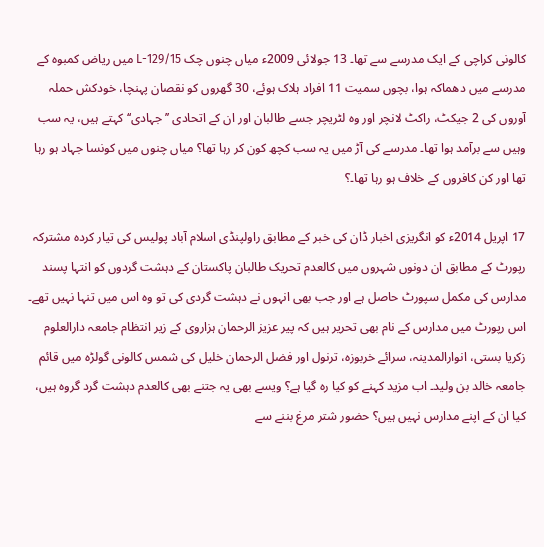کالونی کراچی کے ایک مدرسے سے تھا۔ 13 جولائی 2009ء میاں چنوں چک 129/15-L میں ریاض کمبوہ کے مدرسے میں دھماکہ ہوا، بچوں سمیت 11 افراد ہلاک ہوئے، 30 گھروں کو نقصان پہنچا، خودکش حملہ آوروں کی 2 جیکٹ، راکٹ لانچر اور وہ لٹریچر جسے طالبان اور ان کے اتحادی ’’جہادی‘‘ کہتے ہیں، یہ سب وہیں سے برآمد ہوا تھا۔ مدرسے کی آڑ میں یہ سب کچھ کون کر رہا تھا؟ میاں چنوں میں کونسا جہاد ہو رہا تھا اور کن کافروں کے خلاف ہو رہا تھا۔؟

17 اپریل 2014ء کو انگریزی اخبار ڈان کی خبر کے مطابق راولپنڈی اسلام آباد پولیس کی تیار کردہ مشترکہ رپورٹ کے مطابق ان دونوں شہروں میں کالعدم تحریک طالبان پاکستان کے دہشت گردوں کو انتہا پسند مدارس کی مکمل سپورٹ حاصل ہے اور جب بھی انہوں نے دہشت گردی کی تو وہ اس میں تنہا نہیں تھے۔ اس رپورٹ میں مدارس کے نام بھی تحریر ہیں کہ پیر عزیز الرحمان ہزاروی کے زیر انتظام جامعہ دارالعلوم زکریا بستی، انوارالمدینہ، سرائے خربوزہ، ترنول اور فضل الرحمان خلیل کی شمس کالونی گولڑہ میں قائم جامعہ خالد بن ولید۔ اب مزید کہنے کو کیا رہ گیا ہے؟ ویسے بھی یہ جتنے بھی کالعدم دہشت گرد گروہ ہیں، کیا ان کے اپنے مدارس نہیں ہیں؟ حضور شتر مرغ بننے سے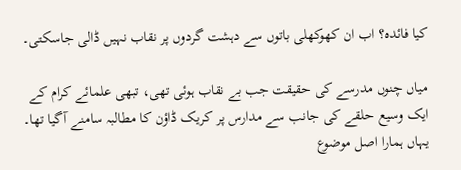کیا فائدہ؟ اب ان کھوکھلی باتوں سے دہشت گردوں پر نقاب نہیں ڈالی جاسکتی۔

میاں چنوں مدرسے کی حقیقت جب بے نقاب ہوئی تھی، تبھی علمائے کرام کے ایک وسیع حلقے کی جانب سے مدارس پر کریک ڈاؤن کا مطالبہ سامنے آگیا تھا۔ یہاں ہمارا اصل موضوع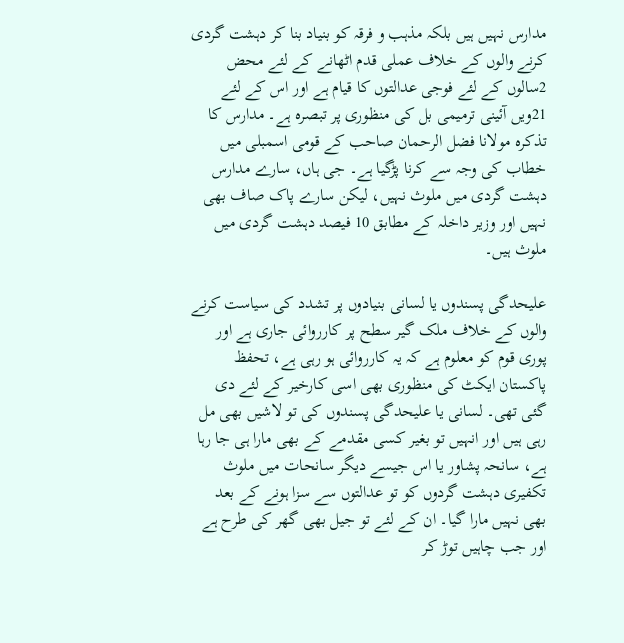مدارس نہیں ہیں بلکہ مذہب و فرقہ کو بنیاد بنا کر دہشت گردی کرنے والوں کے خلاف عملی قدم اٹھانے کے لئے محض 2سالوں کے لئے فوجی عدالتوں کا قیام ہے اور اس کے لئے 21ویں آئینی ترمیمی بل کی منظوری پر تبصرہ ہے۔ مدارس کا تذکرہ مولانا فضل الرحمان صاحب کے قومی اسمبلی میں خطاب کی وجہ سے کرنا پڑگیا ہے۔ جی ہاں، سارے مدارس دہشت گردی میں ملوث نہیں، لیکن سارے پاک صاف بھی نہیں اور وزیر داخلہ کے مطابق 10 فیصد دہشت گردی میں ملوث ہیں۔

علیحدگی پسندوں یا لسانی بنیادوں پر تشدد کی سیاست کرنے والوں کے خلاف ملک گیر سطح پر کارروائی جاری ہے اور پوری قوم کو معلوم ہے کہ یہ کارروائی ہو رہی ہے، تحفظ پاکستان ایکٹ کی منظوری بھی اسی کارخیر کے لئے دی گئی تھی۔ لسانی یا علیحدگی پسندوں کی تو لاشیں بھی مل رہی ہیں اور انہیں تو بغیر کسی مقدمے کے بھی مارا ہی جا رہا ہے، سانحہ پشاور یا اس جیسے دیگر سانحات میں ملوث تکفیری دہشت گردوں کو تو عدالتوں سے سزا ہونے کے بعد بھی نہیں مارا گیا۔ ان کے لئے تو جیل بھی گھر کی طرح ہے اور جب چاہیں توڑ کر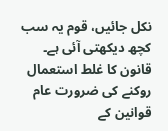نکل جائیں، قوم یہ سب کچھ دیکھتی آئی ہے۔ قانون کا غلط استعمال روکنے کی ضرورت عام قوانین کے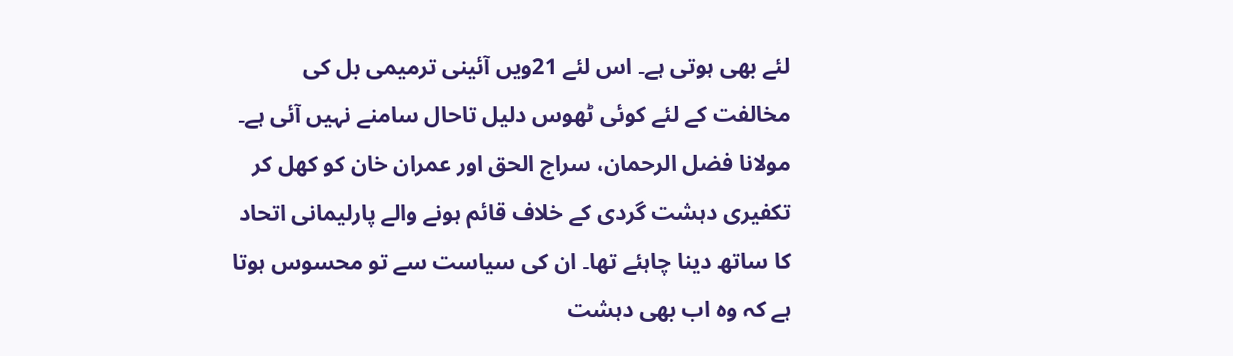لئے بھی ہوتی ہے۔ اس لئے 21ویں آئینی ترمیمی بل کی مخالفت کے لئے کوئی ٹھوس دلیل تاحال سامنے نہیں آئی ہے۔ مولانا فضل الرحمان، سراج الحق اور عمران خان کو کھل کر تکفیری دہشت گردی کے خلاف قائم ہونے والے پارلیمانی اتحاد کا ساتھ دینا چاہئے تھا۔ ان کی سیاست سے تو محسوس ہوتا ہے کہ وہ اب بھی دہشت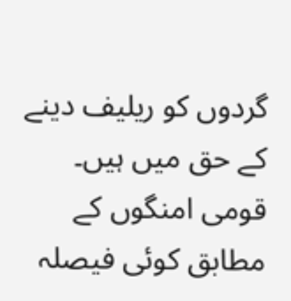گردوں کو ریلیف دینے کے حق میں ہیں۔ قومی امنگوں کے مطابق کوئی فیصلہ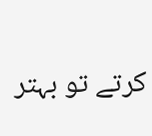کرتے تو بہتر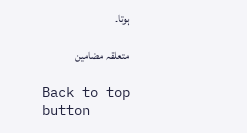ہوتا۔

متعلقہ مضامین

Back to top button